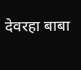देवरहा बाबा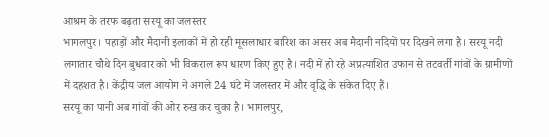आश्रम के तरफ बढ़ता सरयू का जलस्तर
भागलपुर। पहाड़ों और मैदानी इलाकों में हो रही मूसलाधार बारिश का असर अब मैदानी नदियों पर दिखने लगा है। सरयू नदी लगातार चौथे दिन बुधवार को भी विकराल रूप धारण किए हुए है। नदी में हो रहे अप्रत्याशित उफान से तटवर्ती गांवों के ग्रामीणों में दहशत है। केंद्रीय जल आयोग ने अगले 24 घंटे में जलस्तर में और वृद्धि के संकेत दिए हैं।
सरयू का पानी अब गांवों की ओर रुख कर चुका है। भागलपुर,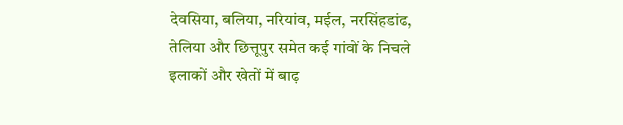देवसिया, बलिया, नरियांव, मईल, नरसिंहडांढ, तेलिया और छित्तूपुर समेत कई गांवों के निचले इलाकों और खेतों में बाढ़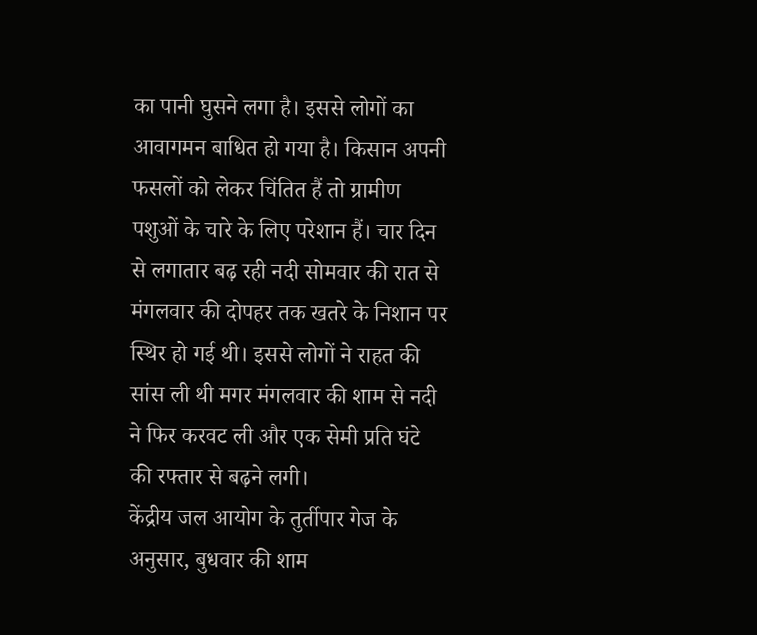का पानी घुसने लगा है। इससे लोगों का आवागमन बाधित हो गया है। किसान अपनी फसलों को लेकर चिंतित हैं तो ग्रामीण पशुओं के चारे के लिए परेशान हैं। चार दिन से लगातार बढ़ रही नदी सोमवार की रात से मंगलवार की दोपहर तक खतरे के निशान पर स्थिर हो गई थी। इससे लोगों ने राहत की सांस ली थी मगर मंगलवार की शाम से नदी ने फिर करवट ली और एक सेमी प्रति घंटे की रफ्तार से बढ़ने लगी।
केंद्रीय जल आयोग के तुर्तीपार गेज के अनुसार, बुधवार की शाम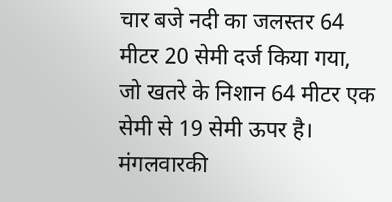चार बजे नदी का जलस्तर 64 मीटर 20 सेमी दर्ज किया गया, जो खतरे के निशान 64 मीटर एक सेमी से 19 सेमी ऊपर है। मंगलवारकी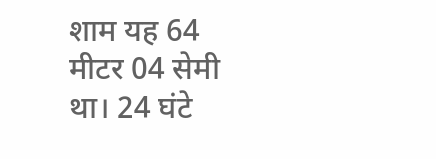शाम यह 64 मीटर 04 सेमी था। 24 घंटे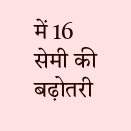में 16 सेमी की बढ़ोतरी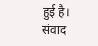हुई है। संवाद